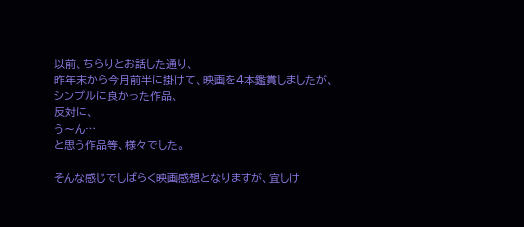以前、ちらりとお話した通り、
昨年末から今月前半に掛けて、映画を4本鑑賞しましたが、
シンプルに良かった作品、
反対に、
う〜ん…
と思う作品等、様々でした。

そんな感じでしばらく映画感想となりますが、宜しけ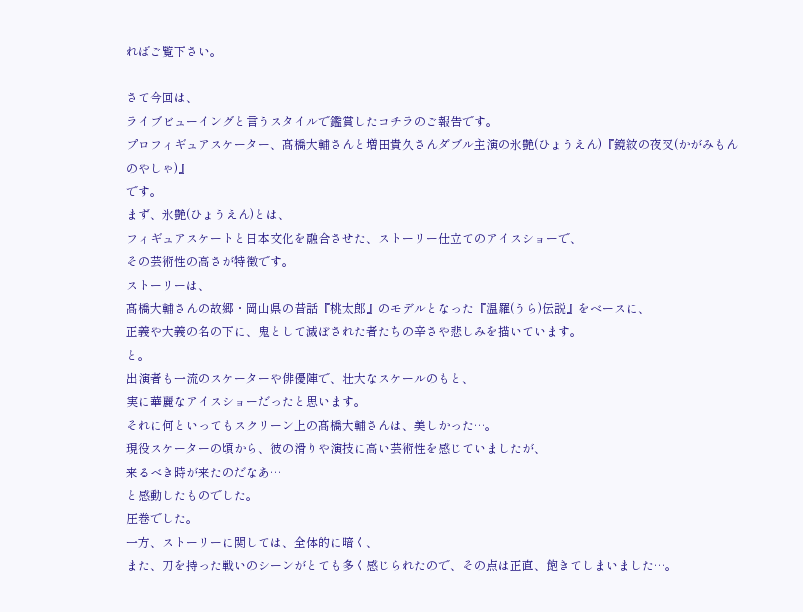ればご覧下さい。

さて今回は、
ライブビューイングと言うスタイルで鑑賞したコチラのご報告です。
プロフィギュアスケーター、髙橋大輔さんと増田貴久さんダブル主演の氷艶(ひょうえん)『鏡紋の夜叉(かがみもんのやしゃ)』
です。
まず、氷艶(ひょうえん)とは、
フィギュアスケートと日本文化を融合させた、ストーリー仕立てのアイスショーで、
その芸術性の高さが特徴です。
ストーリーは、
髙橋大輔さんの故郷・岡山県の昔話『桃太郎』のモデルとなった『温羅(うら)伝説』をベースに、
正義や大義の名の下に、鬼として滅ぼされた者たちの辛さや悲しみを描いています。
と。
出演者も一流のスケーターや俳優陣で、壮大なスケールのもと、
実に華麗なアイスショーだったと思います。
それに何といってもスクリーン上の髙橋大輔さんは、美しかった…。
現役スケーターの頃から、彼の滑りや演技に高い芸術性を感じていましたが、
来るべき時が来たのだなあ…
と感動したものでした。
圧巻でした。
一方、ストーリーに関しては、全体的に暗く、
また、刀を持った戦いのシーンがとても多く感じられたので、その点は正直、飽きてしまいました…。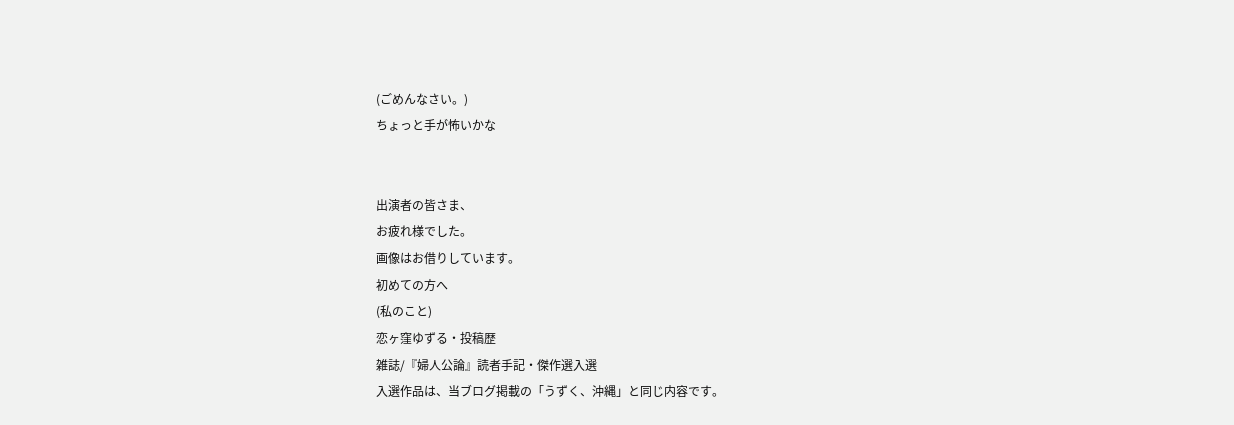(ごめんなさい。)
ちょっと手が怖いかな


出演者の皆さま、
お疲れ様でした。
画像はお借りしています。
初めての方へ
(私のこと)
恋ヶ窪ゆずる・投稿歴
雑誌/『婦人公論』読者手記・傑作選入選
入選作品は、当ブログ掲載の「うずく、沖縄」と同じ内容です。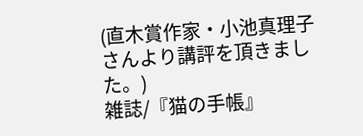(直木賞作家・小池真理子さんより講評を頂きました。)
雑誌/『猫の手帳』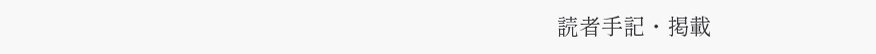読者手記・掲載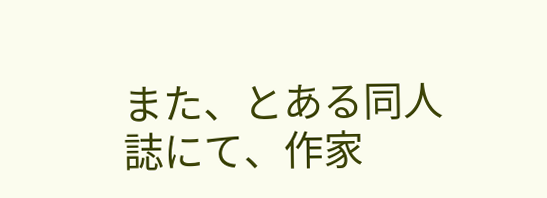また、とある同人誌にて、作家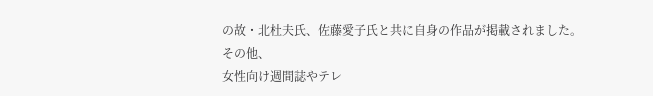の故・北杜夫氏、佐藤愛子氏と共に自身の作品が掲載されました。
その他、
女性向け週間誌やテレ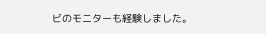ビのモニターも経験しました。